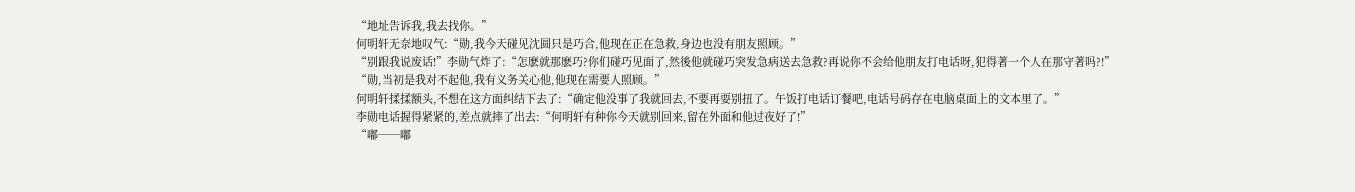“地址告诉我,我去找你。”
何明轩无奈地叹气:“勋,我今天碰见沈圆只是巧合,他现在正在急救,身边也没有朋友照顾。”
“别跟我说废话!”李勋气炸了:“怎麽就那麽巧?你们碰巧见面了,然後他就碰巧突发急病送去急救?再说你不会给他朋友打电话呀,犯得著一个人在那守著吗?!”
“勋,当初是我对不起他,我有义务关心他,他现在需要人照顾。”
何明轩揉揉额头,不想在这方面纠结下去了:“确定他没事了我就回去,不要再耍别扭了。午饭打电话订餐吧,电话号码存在电脑桌面上的文本里了。”
李勋电话握得紧紧的,差点就摔了出去:“何明轩有种你今天就别回来,留在外面和他过夜好了!”
“嘟──嘟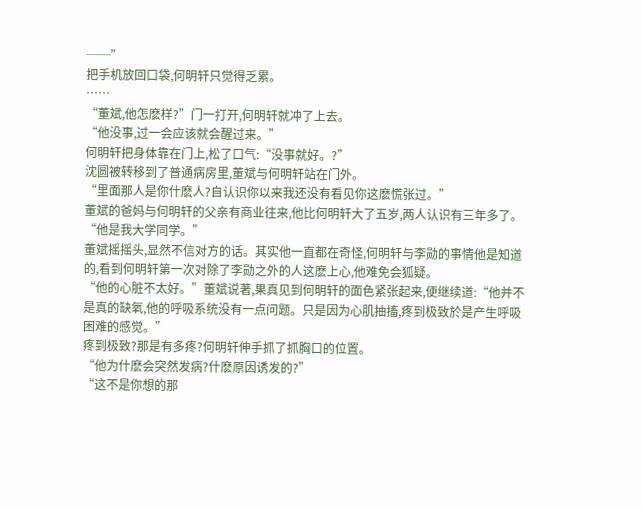──”
把手机放回口袋,何明轩只觉得乏累。
……
“董斌,他怎麽样?”门一打开,何明轩就冲了上去。
“他没事,过一会应该就会醒过来。”
何明轩把身体靠在门上,松了口气:“没事就好。?”
沈圆被转移到了普通病房里,董斌与何明轩站在门外。
“里面那人是你什麽人?自认识你以来我还没有看见你这麽慌张过。”
董斌的爸妈与何明轩的父亲有商业往来,他比何明轩大了五岁,两人认识有三年多了。
“他是我大学同学。”
董斌摇摇头,显然不信对方的话。其实他一直都在奇怪,何明轩与李勋的事情他是知道的,看到何明轩第一次对除了李勋之外的人这麽上心,他难免会狐疑。
“他的心脏不太好。”董斌说著,果真见到何明轩的面色紧张起来,便继续道:“他并不是真的缺氧,他的呼吸系统没有一点问题。只是因为心肌抽搐,疼到极致於是产生呼吸困难的感觉。”
疼到极致?那是有多疼?何明轩伸手抓了抓胸口的位置。
“他为什麽会突然发病?什麽原因诱发的?”
“这不是你想的那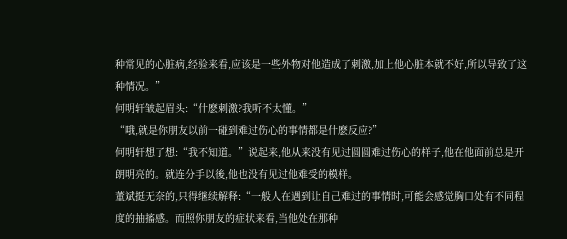种常见的心脏病,经验来看,应该是一些外物对他造成了刺激,加上他心脏本就不好,所以导致了这种情况。”
何明轩皱起眉头:“什麽刺激?我听不太懂。”
“哦,就是你朋友以前一碰到难过伤心的事情都是什麽反应?”
何明轩想了想:“我不知道。”说起来,他从来没有见过圆圆难过伤心的样子,他在他面前总是开朗明亮的。就连分手以後,他也没有见过他难受的模样。
董斌挺无奈的,只得继续解释:“一般人在遇到让自己难过的事情时,可能会感觉胸口处有不同程度的抽搐感。而照你朋友的症状来看,当他处在那种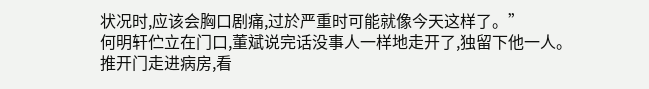状况时,应该会胸口剧痛,过於严重时可能就像今天这样了。”
何明轩伫立在门口,董斌说完话没事人一样地走开了,独留下他一人。
推开门走进病房,看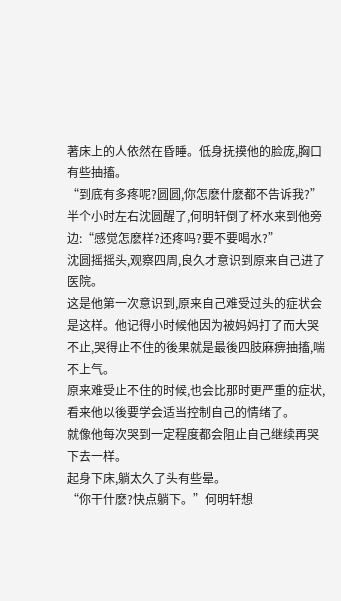著床上的人依然在昏睡。低身抚摸他的脸庞,胸口有些抽搐。
“到底有多疼呢?圆圆,你怎麽什麽都不告诉我?”
半个小时左右沈圆醒了,何明轩倒了杯水来到他旁边:“感觉怎麽样?还疼吗?要不要喝水?”
沈圆摇摇头,观察四周,良久才意识到原来自己进了医院。
这是他第一次意识到,原来自己难受过头的症状会是这样。他记得小时候他因为被妈妈打了而大哭不止,哭得止不住的後果就是最後四肢麻痹抽搐,喘不上气。
原来难受止不住的时候,也会比那时更严重的症状,看来他以後要学会适当控制自己的情绪了。
就像他每次哭到一定程度都会阻止自己继续再哭下去一样。
起身下床,躺太久了头有些晕。
“你干什麽?快点躺下。”何明轩想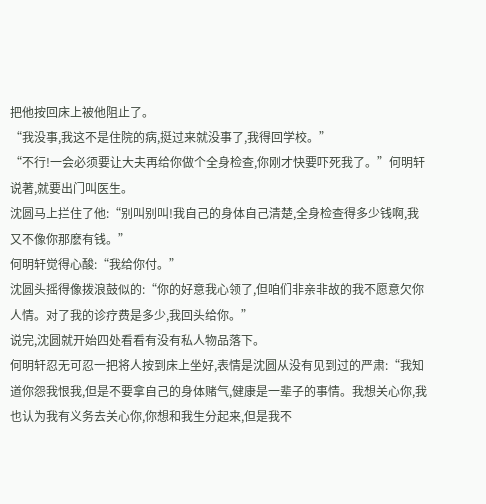把他按回床上被他阻止了。
“我没事,我这不是住院的病,挺过来就没事了,我得回学校。”
“不行!一会必须要让大夫再给你做个全身检查,你刚才快要吓死我了。”何明轩说著,就要出门叫医生。
沈圆马上拦住了他:“别叫别叫!我自己的身体自己清楚,全身检查得多少钱啊,我又不像你那麽有钱。”
何明轩觉得心酸:“我给你付。”
沈圆头摇得像拨浪鼓似的:“你的好意我心领了,但咱们非亲非故的我不愿意欠你人情。对了我的诊疗费是多少,我回头给你。”
说完,沈圆就开始四处看看有没有私人物品落下。
何明轩忍无可忍一把将人按到床上坐好,表情是沈圆从没有见到过的严肃:“我知道你怨我恨我,但是不要拿自己的身体赌气,健康是一辈子的事情。我想关心你,我也认为我有义务去关心你,你想和我生分起来,但是我不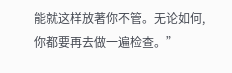能就这样放著你不管。无论如何,你都要再去做一遍检查。”